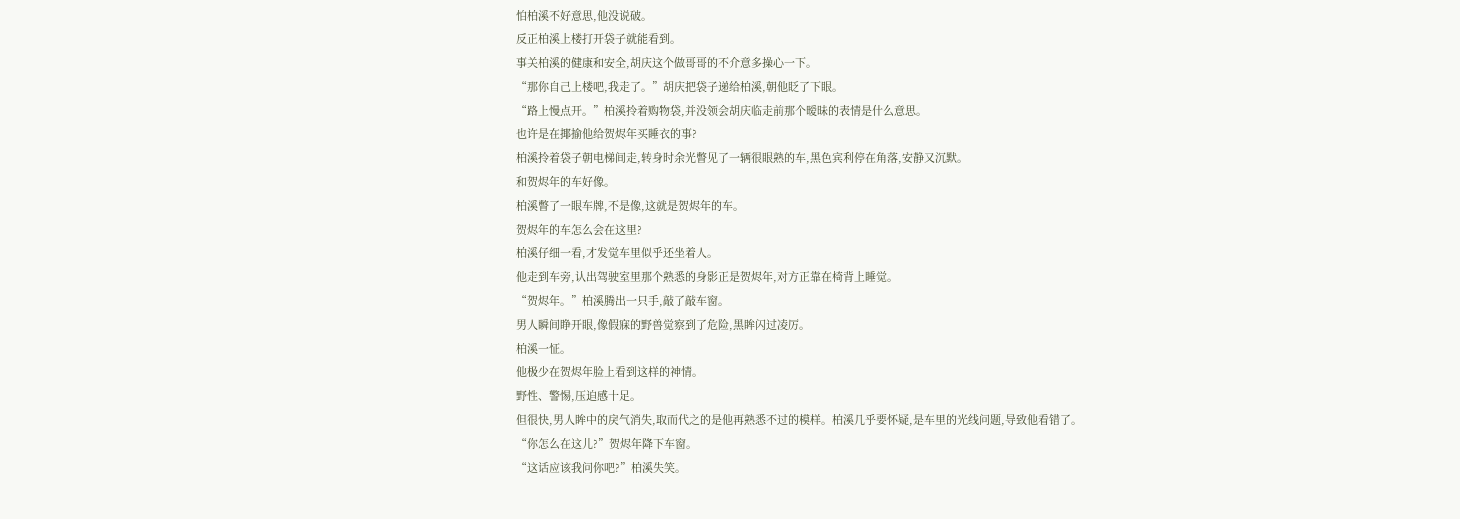怕柏溪不好意思,他没说破。
反正柏溪上楼打开袋子就能看到。
事关柏溪的健康和安全,胡庆这个做哥哥的不介意多操心一下。
“那你自己上楼吧,我走了。”胡庆把袋子递给柏溪,朝他眨了下眼。
“路上慢点开。”柏溪拎着购物袋,并没领会胡庆临走前那个暧昧的表情是什么意思。
也许是在揶揄他给贺烬年买睡衣的事?
柏溪拎着袋子朝电梯间走,转身时余光瞥见了一辆很眼熟的车,黑色宾利停在角落,安静又沉默。
和贺烬年的车好像。
柏溪瞥了一眼车牌,不是像,这就是贺烬年的车。
贺烬年的车怎么会在这里?
柏溪仔细一看,才发觉车里似乎还坐着人。
他走到车旁,认出驾驶室里那个熟悉的身影正是贺烬年,对方正靠在椅背上睡觉。
“贺烬年。”柏溪腾出一只手,敲了敲车窗。
男人瞬间睁开眼,像假寐的野兽觉察到了危险,黑眸闪过凌厉。
柏溪一怔。
他极少在贺烬年脸上看到这样的神情。
野性、警惕,压迫感十足。
但很快,男人眸中的戾气消失,取而代之的是他再熟悉不过的模样。柏溪几乎要怀疑,是车里的光线问题,导致他看错了。
“你怎么在这儿?”贺烬年降下车窗。
“这话应该我问你吧?”柏溪失笑。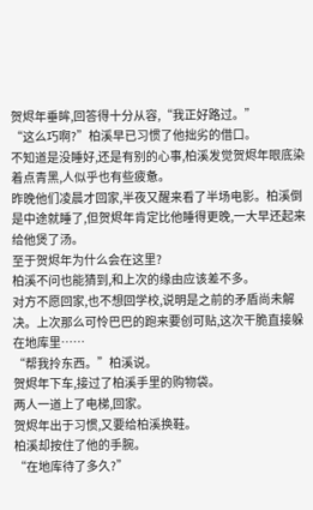贺烬年垂眸,回答得十分从容,“我正好路过。”
“这么巧啊?”柏溪早已习惯了他拙劣的借口。
不知道是没睡好,还是有别的心事,柏溪发觉贺烬年眼底染着点青黑,人似乎也有些疲惫。
昨晚他们凌晨才回家,半夜又醒来看了半场电影。柏溪倒是中途就睡了,但贺烬年肯定比他睡得更晚,一大早还起来给他煲了汤。
至于贺烬年为什么会在这里?
柏溪不问也能猜到,和上次的缘由应该差不多。
对方不愿回家,也不想回学校,说明是之前的矛盾尚未解决。上次那么可怜巴巴的跑来要创可贴,这次干脆直接躲在地库里……
“帮我拎东西。”柏溪说。
贺烬年下车,接过了柏溪手里的购物袋。
两人一道上了电梯,回家。
贺烬年出于习惯,又要给柏溪换鞋。
柏溪却按住了他的手腕。
“在地库待了多久?”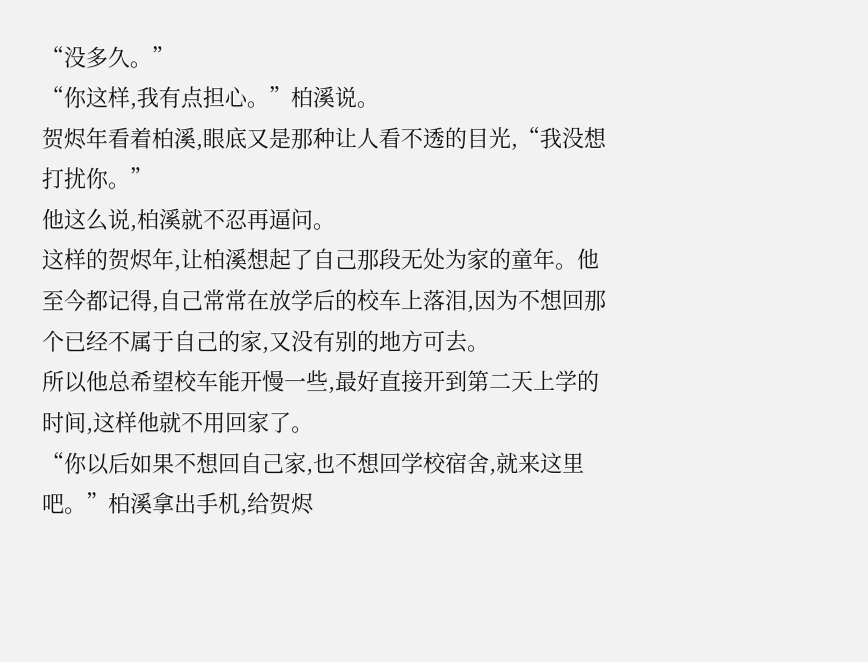“没多久。”
“你这样,我有点担心。”柏溪说。
贺烬年看着柏溪,眼底又是那种让人看不透的目光,“我没想打扰你。”
他这么说,柏溪就不忍再逼问。
这样的贺烬年,让柏溪想起了自己那段无处为家的童年。他至今都记得,自己常常在放学后的校车上落泪,因为不想回那个已经不属于自己的家,又没有别的地方可去。
所以他总希望校车能开慢一些,最好直接开到第二天上学的时间,这样他就不用回家了。
“你以后如果不想回自己家,也不想回学校宿舍,就来这里吧。”柏溪拿出手机,给贺烬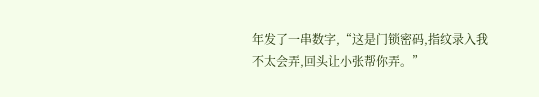年发了一串数字,“这是门锁密码,指纹录入我不太会弄,回头让小张帮你弄。”